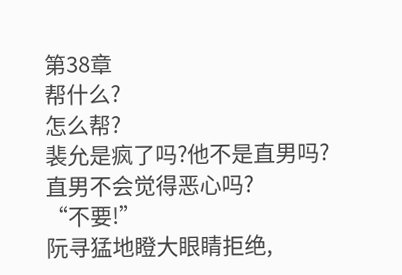第38章
帮什么?
怎么帮?
裴允是疯了吗?他不是直男吗?
直男不会觉得恶心吗?
“不要!”
阮寻猛地瞪大眼睛拒绝,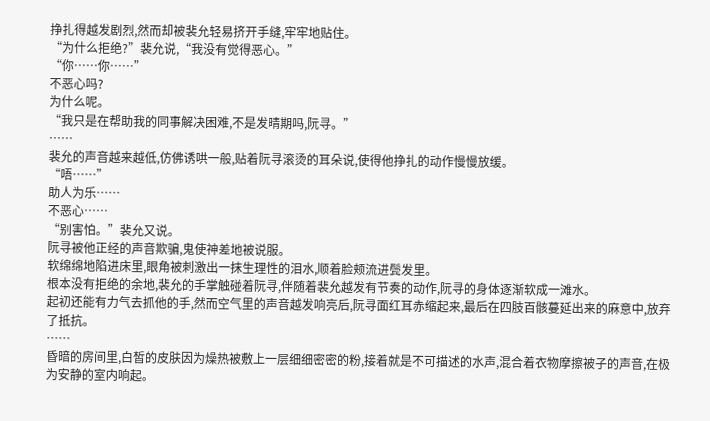挣扎得越发剧烈,然而却被裴允轻易挤开手缝,牢牢地贴住。
“为什么拒绝?”裴允说,“我没有觉得恶心。”
“你……你……”
不恶心吗?
为什么呢。
“我只是在帮助我的同事解决困难,不是发晴期吗,阮寻。”
……
裴允的声音越来越低,仿佛诱哄一般,贴着阮寻滚烫的耳朵说,使得他挣扎的动作慢慢放缓。
“唔……”
助人为乐……
不恶心……
“别害怕。”裴允又说。
阮寻被他正经的声音欺骗,鬼使神差地被说服。
软绵绵地陷进床里,眼角被刺激出一抹生理性的泪水,顺着脸颊流进鬓发里。
根本没有拒绝的余地,裴允的手掌触碰着阮寻,伴随着裴允越发有节奏的动作,阮寻的身体逐渐软成一滩水。
起初还能有力气去抓他的手,然而空气里的声音越发响亮后,阮寻面红耳赤缩起来,最后在四肢百骸蔓延出来的麻意中,放弃了抵抗。
……
昏暗的房间里,白皙的皮肤因为燥热被敷上一层细细密密的粉,接着就是不可描述的水声,混合着衣物摩擦被子的声音,在极为安静的室内响起。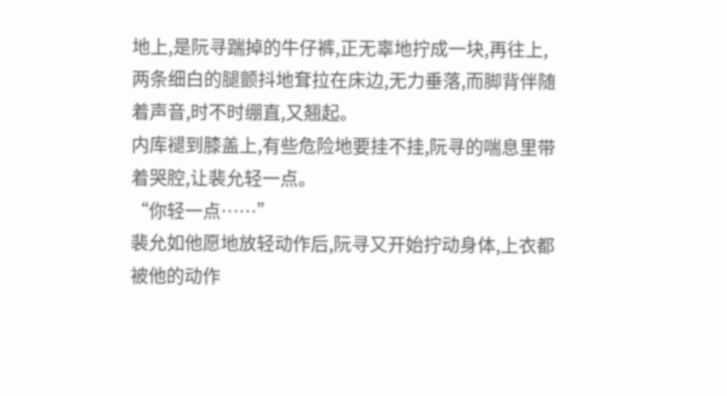地上,是阮寻踹掉的牛仔裤,正无辜地拧成一块,再往上,两条细白的腿颤抖地耷拉在床边,无力垂落,而脚背伴随着声音,时不时绷直,又翘起。
内库褪到膝盖上,有些危险地要挂不挂,阮寻的喘息里带着哭腔,让裴允轻一点。
“你轻一点……”
裴允如他愿地放轻动作后,阮寻又开始拧动身体,上衣都被他的动作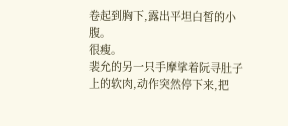卷起到胸下,露出平坦白皙的小腹。
很瘦。
裴允的另一只手摩挲着阮寻肚子上的软肉,动作突然停下来,把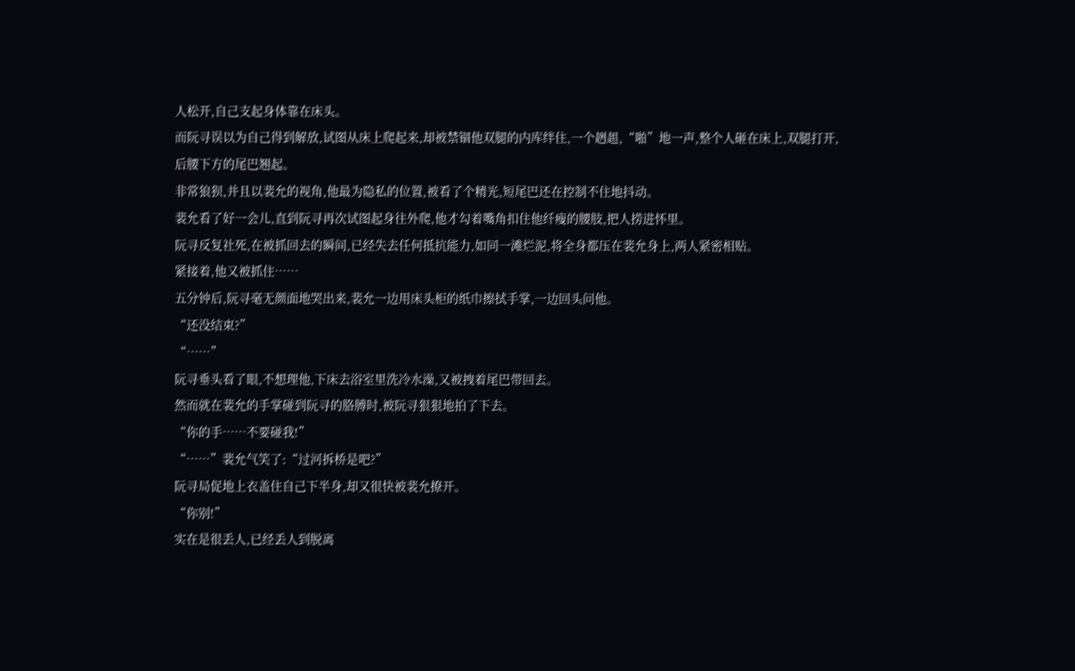人松开,自己支起身体靠在床头。
而阮寻误以为自己得到解放,试图从床上爬起来,却被禁锢他双腿的内库绊住,一个趔趄,“啪”地一声,整个人砸在床上,双腿打开,后腰下方的尾巴翘起。
非常狼狈,并且以裴允的视角,他最为隐私的位置,被看了个精光,短尾巴还在控制不住地抖动。
裴允看了好一会儿,直到阮寻再次试图起身往外爬,他才勾着嘴角扣住他纤瘦的腰肢,把人捞进怀里。
阮寻反复社死,在被抓回去的瞬间,已经失去任何抵抗能力,如同一滩烂泥,将全身都压在裴允身上,两人紧密相贴。
紧接着,他又被抓住……
五分钟后,阮寻毫无颜面地哭出来,裴允一边用床头柜的纸巾擦拭手掌,一边回头问他。
“还没结束?”
“……”
阮寻垂头看了眼,不想理他,下床去浴室里洗冷水澡,又被拽着尾巴带回去。
然而就在裴允的手掌碰到阮寻的胳膊时,被阮寻狠狠地拍了下去。
“你的手……不要碰我!”
“……”裴允气笑了:“过河拆桥是吧?”
阮寻局促地上衣盖住自己下半身,却又很快被裴允撩开。
“你别!”
实在是很丢人,已经丢人到脱离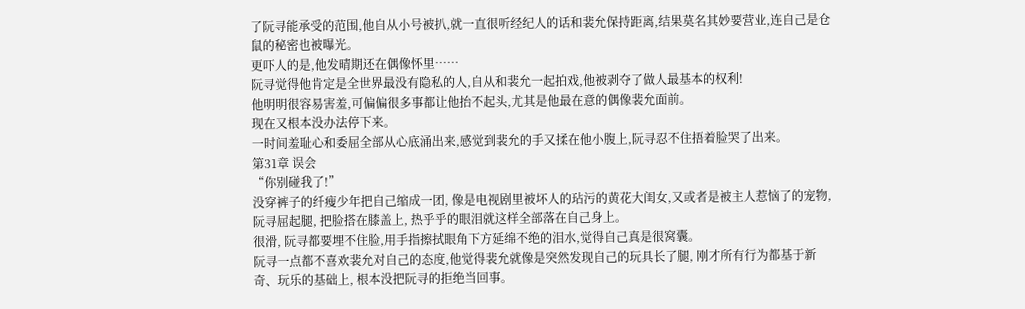了阮寻能承受的范围,他自从小号被扒,就一直很听经纪人的话和裴允保持距离,结果莫名其妙要营业,连自己是仓鼠的秘密也被曝光。
更吓人的是,他发晴期还在偶像怀里……
阮寻觉得他肯定是全世界最没有隐私的人,自从和裴允一起拍戏,他被剥夺了做人最基本的权利!
他明明很容易害羞,可偏偏很多事都让他抬不起头,尤其是他最在意的偶像裴允面前。
现在又根本没办法停下来。
一时间羞耻心和委屈全部从心底涌出来,感觉到裴允的手又揉在他小腹上,阮寻忍不住捂着脸哭了出来。
第31章 误会
“你别碰我了!”
没穿裤子的纤瘦少年把自己缩成一团, 像是电视剧里被坏人的玷污的黄花大闺女,又或者是被主人惹恼了的宠物,阮寻屈起腿, 把脸搭在膝盖上, 热乎乎的眼泪就这样全部落在自己身上。
很滑, 阮寻都要埋不住脸,用手指擦拭眼角下方延绵不绝的泪水,觉得自己真是很窝囊。
阮寻一点都不喜欢裴允对自己的态度,他觉得裴允就像是突然发现自己的玩具长了腿, 刚才所有行为都基于新奇、玩乐的基础上, 根本没把阮寻的拒绝当回事。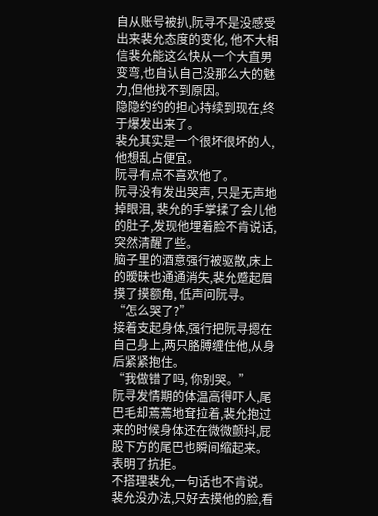自从账号被扒,阮寻不是没感受出来裴允态度的变化, 他不大相信裴允能这么快从一个大直男变弯,也自认自己没那么大的魅力,但他找不到原因。
隐隐约约的担心持续到现在,终于爆发出来了。
裴允其实是一个很坏很坏的人,他想乱占便宜。
阮寻有点不喜欢他了。
阮寻没有发出哭声, 只是无声地掉眼泪, 裴允的手掌揉了会儿他的肚子,发现他埋着脸不肯说话,突然清醒了些。
脑子里的酒意强行被驱散,床上的暧昧也通通消失,裴允蹙起眉摸了摸额角, 低声问阮寻。
“怎么哭了?”
接着支起身体,强行把阮寻摁在自己身上,两只胳膊缠住他,从身后紧紧抱住。
“我做错了吗, 你别哭。”
阮寻发情期的体温高得吓人,尾巴毛却蔫蔫地耷拉着,裴允抱过来的时候身体还在微微颤抖,屁股下方的尾巴也瞬间缩起来。
表明了抗拒。
不搭理裴允,一句话也不肯说。
裴允没办法,只好去摸他的脸,看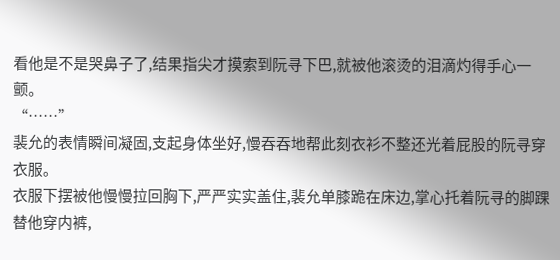看他是不是哭鼻子了,结果指尖才摸索到阮寻下巴,就被他滚烫的泪滴灼得手心一颤。
“……”
裴允的表情瞬间凝固,支起身体坐好,慢吞吞地帮此刻衣衫不整还光着屁股的阮寻穿衣服。
衣服下摆被他慢慢拉回胸下,严严实实盖住,裴允单膝跪在床边,掌心托着阮寻的脚踝替他穿内裤,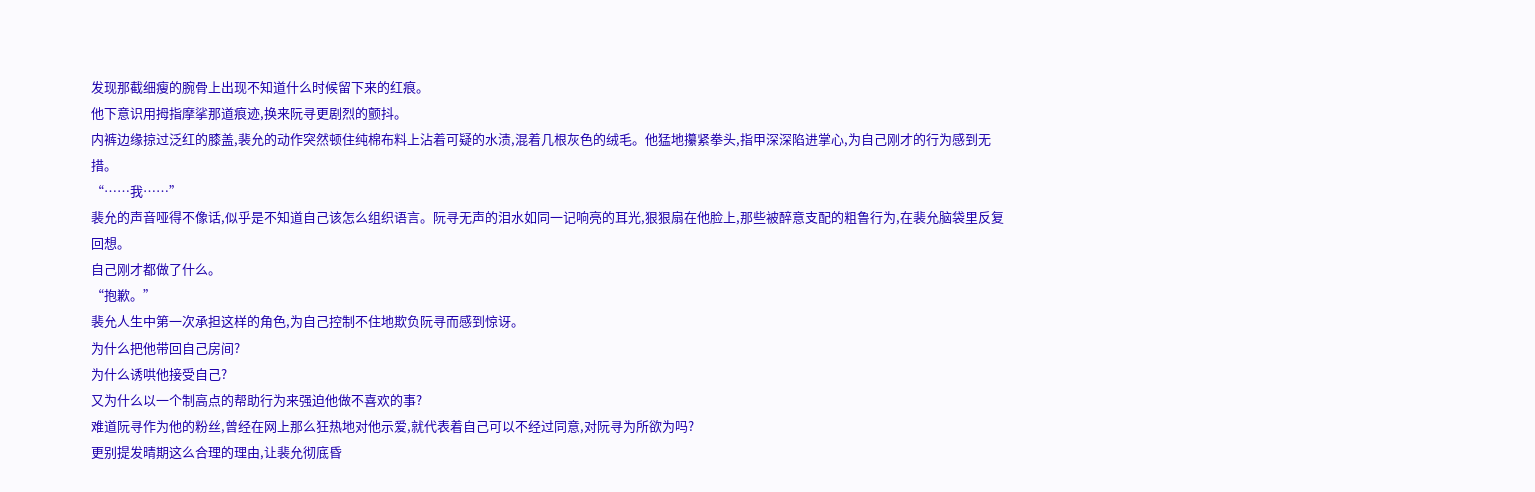发现那截细瘦的腕骨上出现不知道什么时候留下来的红痕。
他下意识用拇指摩挲那道痕迹,换来阮寻更剧烈的颤抖。
内裤边缘掠过泛红的膝盖,裴允的动作突然顿住纯棉布料上沾着可疑的水渍,混着几根灰色的绒毛。他猛地攥紧拳头,指甲深深陷进掌心,为自己刚才的行为感到无措。
“……我……”
裴允的声音哑得不像话,似乎是不知道自己该怎么组织语言。阮寻无声的泪水如同一记响亮的耳光,狠狠扇在他脸上,那些被醉意支配的粗鲁行为,在裴允脑袋里反复回想。
自己刚才都做了什么。
“抱歉。”
裴允人生中第一次承担这样的角色,为自己控制不住地欺负阮寻而感到惊讶。
为什么把他带回自己房间?
为什么诱哄他接受自己?
又为什么以一个制高点的帮助行为来强迫他做不喜欢的事?
难道阮寻作为他的粉丝,曾经在网上那么狂热地对他示爱,就代表着自己可以不经过同意,对阮寻为所欲为吗?
更别提发晴期这么合理的理由,让裴允彻底昏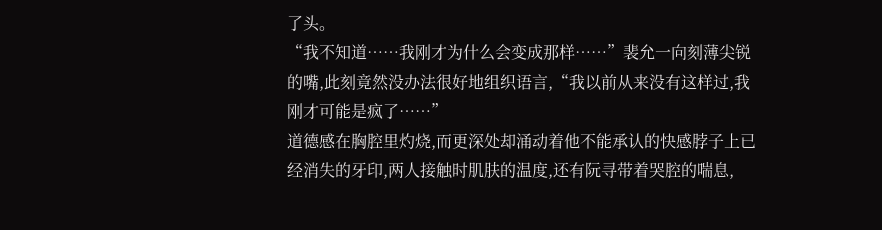了头。
“我不知道……我刚才为什么会变成那样……”裴允一向刻薄尖锐的嘴,此刻竟然没办法很好地组织语言,“我以前从来没有这样过,我刚才可能是疯了……”
道德感在胸腔里灼烧,而更深处却涌动着他不能承认的快感脖子上已经消失的牙印,两人接触时肌肤的温度,还有阮寻带着哭腔的喘息,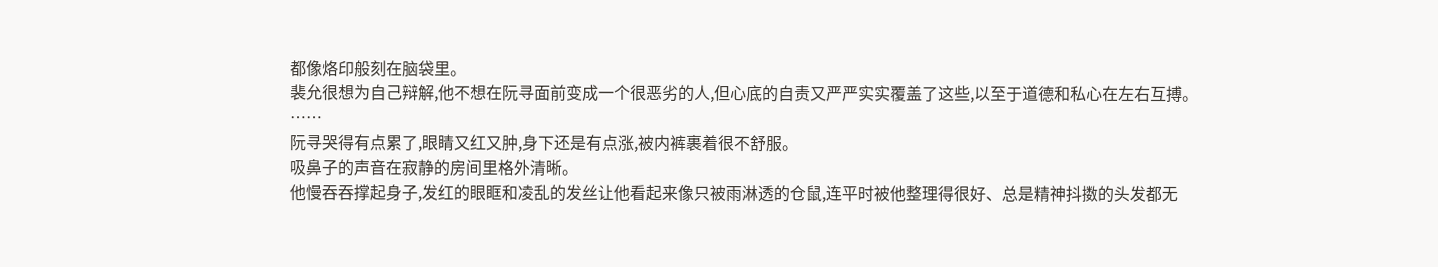都像烙印般刻在脑袋里。
裴允很想为自己辩解,他不想在阮寻面前变成一个很恶劣的人,但心底的自责又严严实实覆盖了这些,以至于道德和私心在左右互搏。
……
阮寻哭得有点累了,眼睛又红又肿,身下还是有点涨,被内裤裹着很不舒服。
吸鼻子的声音在寂静的房间里格外清晰。
他慢吞吞撑起身子,发红的眼眶和凌乱的发丝让他看起来像只被雨淋透的仓鼠,连平时被他整理得很好、总是精神抖擞的头发都无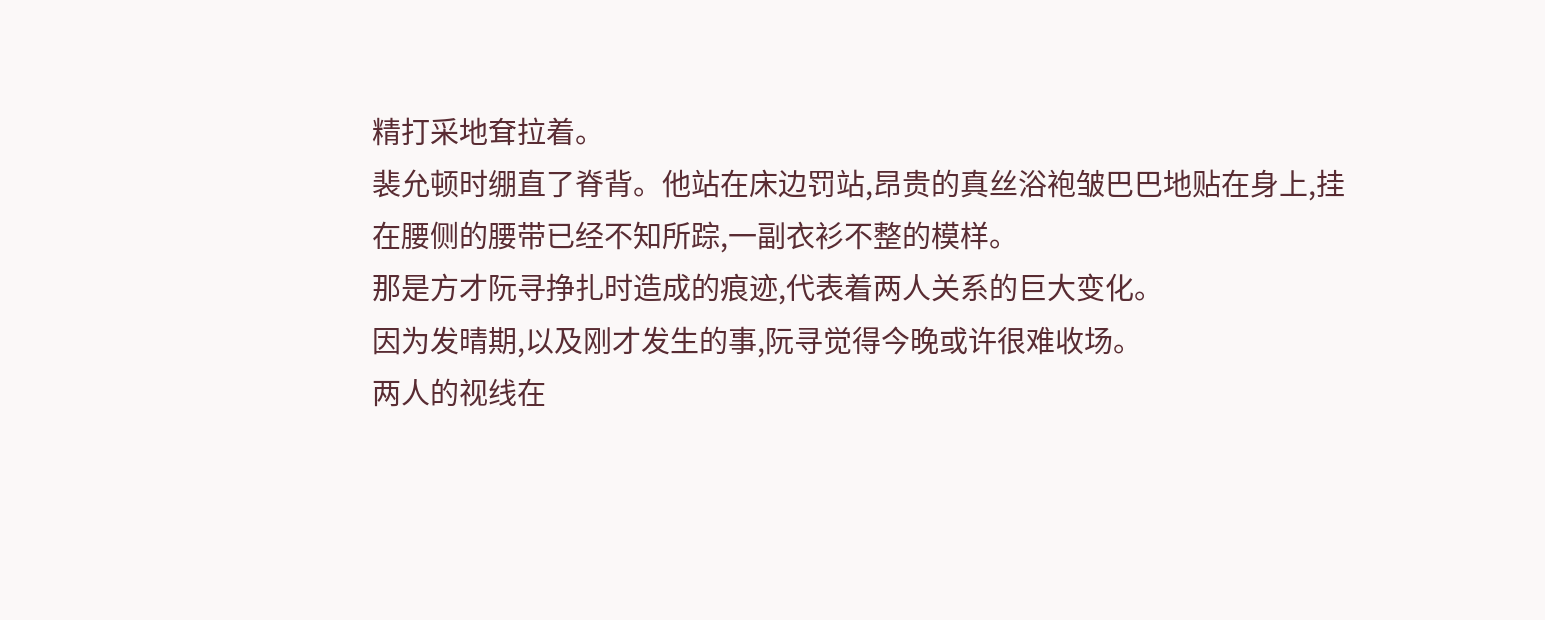精打采地耷拉着。
裴允顿时绷直了脊背。他站在床边罚站,昂贵的真丝浴袍皱巴巴地贴在身上,挂在腰侧的腰带已经不知所踪,一副衣衫不整的模样。
那是方才阮寻挣扎时造成的痕迹,代表着两人关系的巨大变化。
因为发晴期,以及刚才发生的事,阮寻觉得今晚或许很难收场。
两人的视线在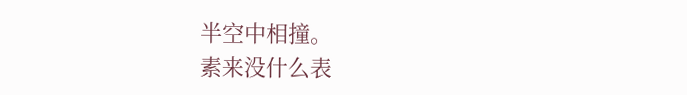半空中相撞。
素来没什么表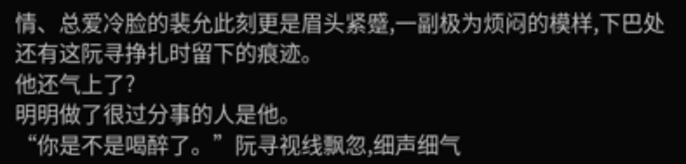情、总爱冷脸的裴允此刻更是眉头紧蹙,一副极为烦闷的模样,下巴处还有这阮寻挣扎时留下的痕迹。
他还气上了?
明明做了很过分事的人是他。
“你是不是喝醉了。”阮寻视线飘忽,细声细气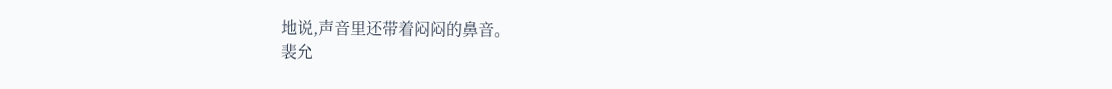地说,声音里还带着闷闷的鼻音。
裴允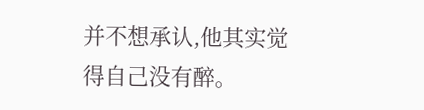并不想承认,他其实觉得自己没有醉。